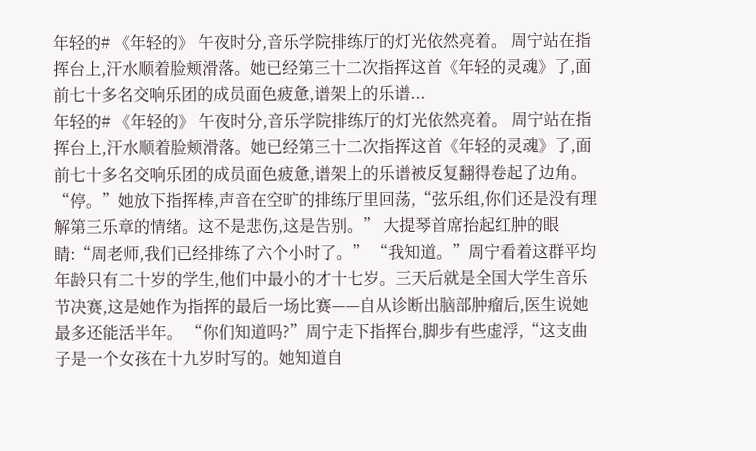年轻的# 《年轻的》 午夜时分,音乐学院排练厅的灯光依然亮着。 周宁站在指挥台上,汗水顺着脸颊滑落。她已经第三十二次指挥这首《年轻的灵魂》了,面前七十多名交响乐团的成员面色疲惫,谱架上的乐谱...
年轻的# 《年轻的》 午夜时分,音乐学院排练厅的灯光依然亮着。 周宁站在指挥台上,汗水顺着脸颊滑落。她已经第三十二次指挥这首《年轻的灵魂》了,面前七十多名交响乐团的成员面色疲惫,谱架上的乐谱被反复翻得卷起了边角。 “停。”她放下指挥棒,声音在空旷的排练厅里回荡,“弦乐组,你们还是没有理解第三乐章的情绪。这不是悲伤,这是告别。” 大提琴首席抬起红肿的眼睛:“周老师,我们已经排练了六个小时了。” “我知道。”周宁看着这群平均年龄只有二十岁的学生,他们中最小的才十七岁。三天后就是全国大学生音乐节决赛,这是她作为指挥的最后一场比赛——自从诊断出脑部肿瘤后,医生说她最多还能活半年。 “你们知道吗?”周宁走下指挥台,脚步有些虚浮,“这支曲子是一个女孩在十九岁时写的。她知道自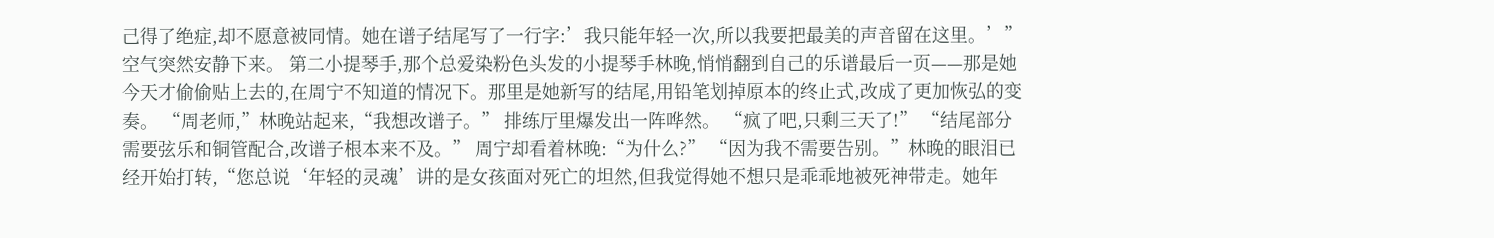己得了绝症,却不愿意被同情。她在谱子结尾写了一行字:’我只能年轻一次,所以我要把最美的声音留在这里。’” 空气突然安静下来。 第二小提琴手,那个总爱染粉色头发的小提琴手林晚,悄悄翻到自己的乐谱最后一页——那是她今天才偷偷贴上去的,在周宁不知道的情况下。那里是她新写的结尾,用铅笔划掉原本的终止式,改成了更加恢弘的变奏。 “周老师,”林晚站起来,“我想改谱子。” 排练厅里爆发出一阵哗然。 “疯了吧,只剩三天了!” “结尾部分需要弦乐和铜管配合,改谱子根本来不及。” 周宁却看着林晚:“为什么?” “因为我不需要告别。”林晚的眼泪已经开始打转,“您总说‘年轻的灵魂’讲的是女孩面对死亡的坦然,但我觉得她不想只是乖乖地被死神带走。她年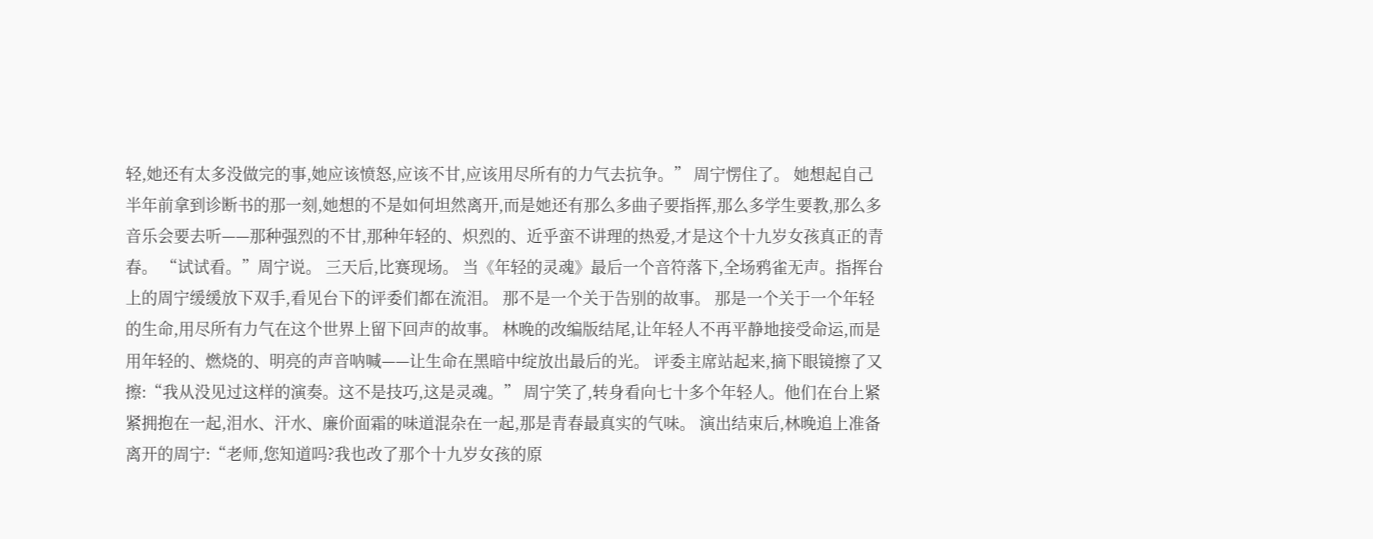轻,她还有太多没做完的事,她应该愤怒,应该不甘,应该用尽所有的力气去抗争。” 周宁愣住了。 她想起自己半年前拿到诊断书的那一刻,她想的不是如何坦然离开,而是她还有那么多曲子要指挥,那么多学生要教,那么多音乐会要去听——那种强烈的不甘,那种年轻的、炽烈的、近乎蛮不讲理的热爱,才是这个十九岁女孩真正的青春。 “试试看。”周宁说。 三天后,比赛现场。 当《年轻的灵魂》最后一个音符落下,全场鸦雀无声。指挥台上的周宁缓缓放下双手,看见台下的评委们都在流泪。 那不是一个关于告别的故事。 那是一个关于一个年轻的生命,用尽所有力气在这个世界上留下回声的故事。 林晚的改编版结尾,让年轻人不再平静地接受命运,而是用年轻的、燃烧的、明亮的声音呐喊——让生命在黑暗中绽放出最后的光。 评委主席站起来,摘下眼镜擦了又擦:“我从没见过这样的演奏。这不是技巧,这是灵魂。” 周宁笑了,转身看向七十多个年轻人。他们在台上紧紧拥抱在一起,泪水、汗水、廉价面霜的味道混杂在一起,那是青春最真实的气味。 演出结束后,林晚追上准备离开的周宁:“老师,您知道吗?我也改了那个十九岁女孩的原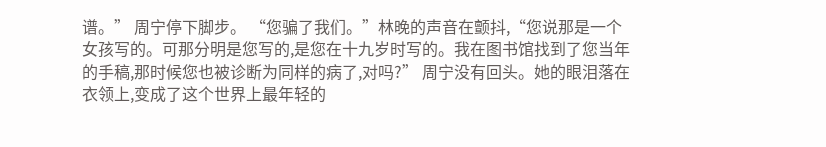谱。” 周宁停下脚步。 “您骗了我们。”林晚的声音在颤抖,“您说那是一个女孩写的。可那分明是您写的,是您在十九岁时写的。我在图书馆找到了您当年的手稿,那时候您也被诊断为同样的病了,对吗?” 周宁没有回头。她的眼泪落在衣领上,变成了这个世界上最年轻的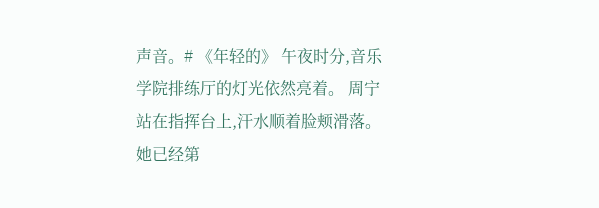声音。# 《年轻的》 午夜时分,音乐学院排练厅的灯光依然亮着。 周宁站在指挥台上,汗水顺着脸颊滑落。她已经第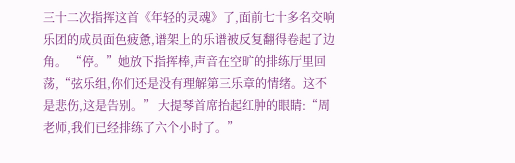三十二次指挥这首《年轻的灵魂》了,面前七十多名交响乐团的成员面色疲惫,谱架上的乐谱被反复翻得卷起了边角。 “停。”她放下指挥棒,声音在空旷的排练厅里回荡,“弦乐组,你们还是没有理解第三乐章的情绪。这不是悲伤,这是告别。” 大提琴首席抬起红肿的眼睛:“周老师,我们已经排练了六个小时了。”